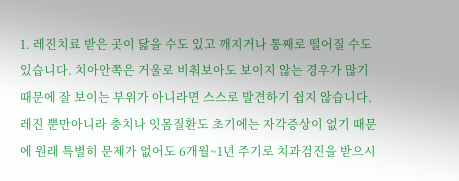1. 레진치료 받은 곳이 닳을 수도 있고 깨지거나 통째로 떨어질 수도 있습니다. 치아안쪽은 거울로 비춰보아도 보이지 않는 경우가 많기 때문에 잘 보이는 부위가 아니라면 스스로 발견하기 쉽지 않습니다. 레진 뿐만아니라 충치나 잇몸질환도 초기에는 자각증상이 없기 때문에 원래 특별히 문제가 없어도 6개월~1년 주기로 치과검진을 받으시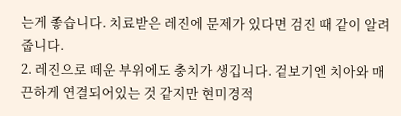는게 좋습니다. 치료받은 레진에 문제가 있다면 검진 때 같이 알려줍니다.
2. 레진으로 떼운 부위에도 충치가 생깁니다. 겉보기엔 치아와 매끈하게 연결되어있는 것 같지만 현미경적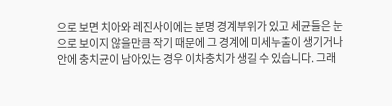으로 보면 치아와 레진사이에는 분명 경계부위가 있고 세균들은 눈으로 보이지 않을만큼 작기 때문에 그 경계에 미세누출이 생기거나 안에 충치균이 남아있는 경우 이차충치가 생길 수 있습니다. 그래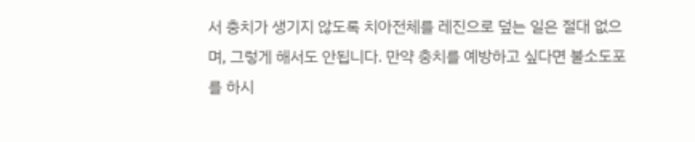서 충치가 생기지 않도록 치아전체를 레진으로 덮는 일은 절대 없으며, 그렇게 해서도 안됩니다. 만약 충치를 예방하고 싶다면 불소도포를 하시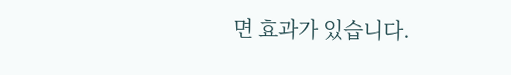면 효과가 있습니다.